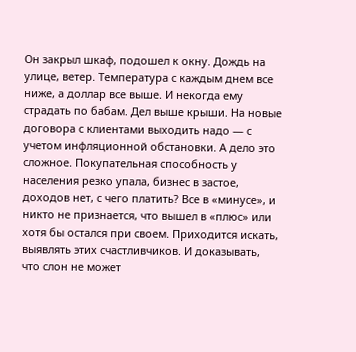Он закрыл шкаф, подошел к окну. Дождь на улице, ветер. Температура с каждым днем все ниже, а доллар все выше. И некогда ему страдать по бабам. Дел выше крыши. На новые договора с клиентами выходить надо — с учетом инфляционной обстановки. А дело это сложное. Покупательная способность у населения резко упала, бизнес в застое, доходов нет, с чего платить? Все в «минусе», и никто не признается, что вышел в «плюс» или хотя бы остался при своем. Приходится искать, выявлять этих счастливчиков. И доказывать, что слон не может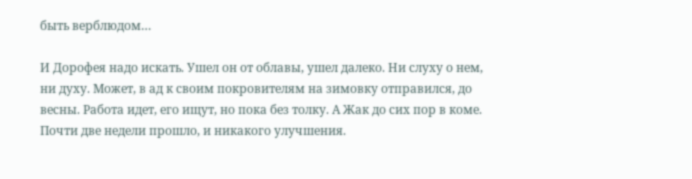быть верблюдом…

И Дорофея надо искать. Ушел он от облавы, ушел далеко. Ни слуху о нем, ни духу. Может, в ад к своим покровителям на зимовку отправился, до весны. Работа идет, его ищут, но пока без толку. А Жак до сих пор в коме. Почти две недели прошло, и никакого улучшения.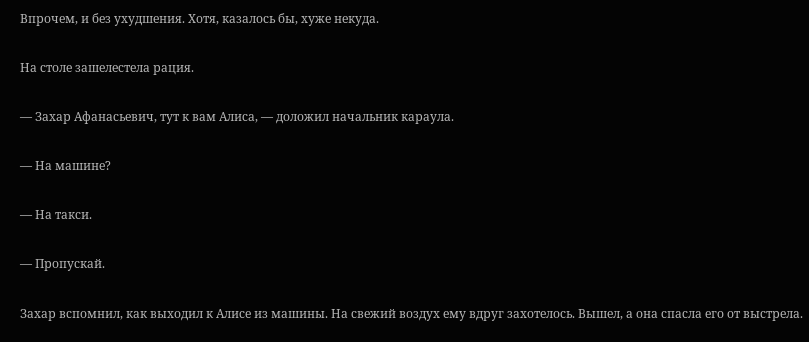Впрочем, и без ухудшения. Хотя, казалось бы, хуже некуда.

На столе зашелестела рация.

— Захар Афанасьевич, тут к вам Алиса, — доложил начальник караула.

— На машине?

— На такси.

— Пропускай.

Захар вспомнил, как выходил к Алисе из машины. На свежий воздух ему вдруг захотелось. Вышел, а она спасла его от выстрела.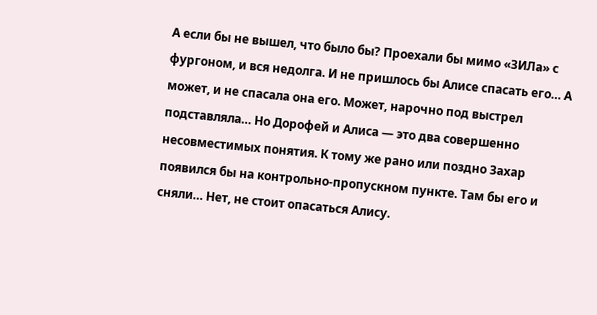А если бы не вышел, что было бы? Проехали бы мимо «ЗИЛа» с фургоном, и вся недолга. И не пришлось бы Алисе спасать его… А может, и не спасала она его. Может, нарочно под выстрел подставляла… Но Дорофей и Алиса — это два совершенно несовместимых понятия. К тому же рано или поздно Захар появился бы на контрольно-пропускном пункте. Там бы его и сняли… Нет, не стоит опасаться Алису.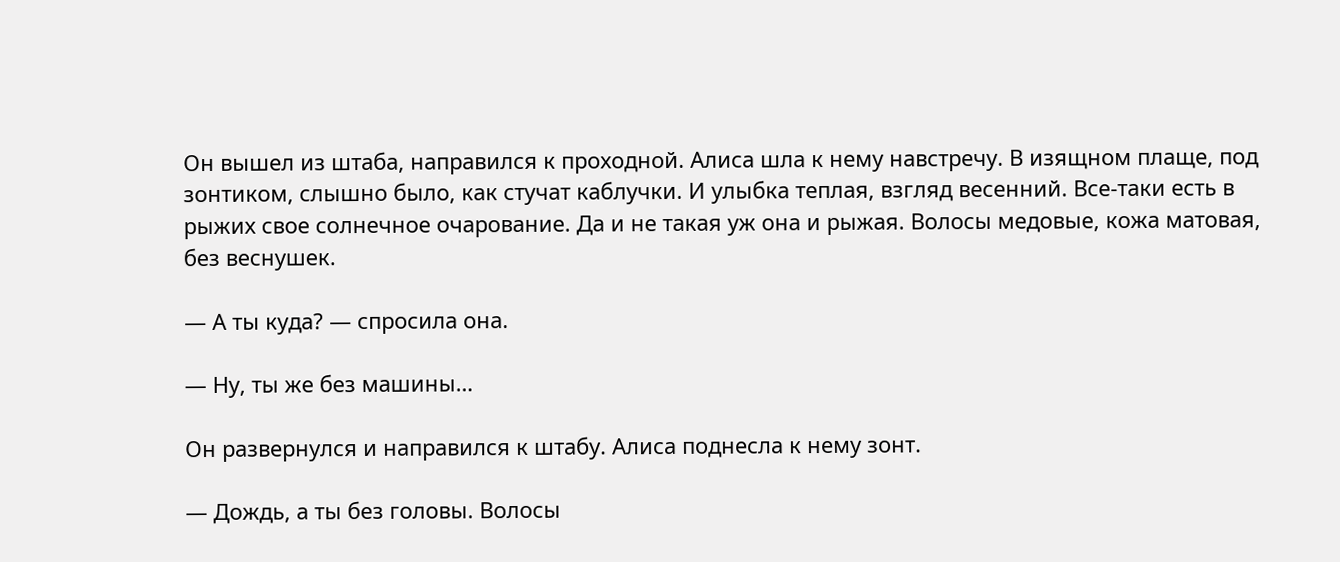Он вышел из штаба, направился к проходной. Алиса шла к нему навстречу. В изящном плаще, под зонтиком, слышно было, как стучат каблучки. И улыбка теплая, взгляд весенний. Все-таки есть в рыжих свое солнечное очарование. Да и не такая уж она и рыжая. Волосы медовые, кожа матовая, без веснушек.

— А ты куда? — спросила она.

— Ну, ты же без машины…

Он развернулся и направился к штабу. Алиса поднесла к нему зонт.

— Дождь, а ты без головы. Волосы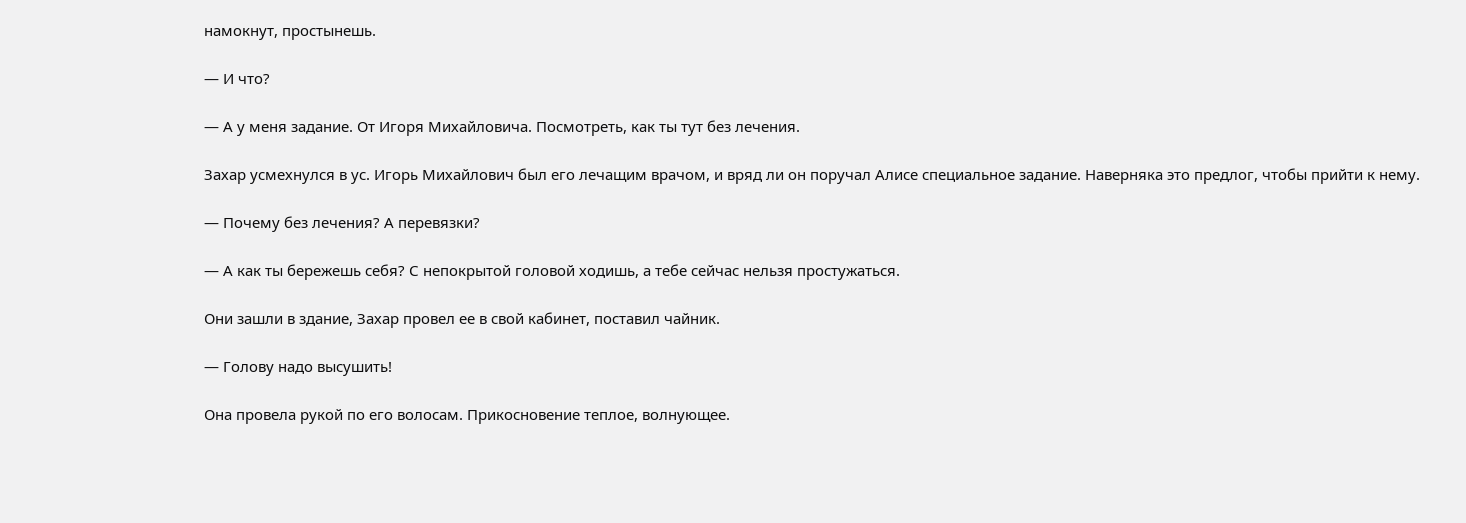намокнут, простынешь.

— И что?

— А у меня задание. От Игоря Михайловича. Посмотреть, как ты тут без лечения.

Захар усмехнулся в ус. Игорь Михайлович был его лечащим врачом, и вряд ли он поручал Алисе специальное задание. Наверняка это предлог, чтобы прийти к нему.

— Почему без лечения? А перевязки?

— А как ты бережешь себя? С непокрытой головой ходишь, а тебе сейчас нельзя простужаться.

Они зашли в здание, Захар провел ее в свой кабинет, поставил чайник.

— Голову надо высушить!

Она провела рукой по его волосам. Прикосновение теплое, волнующее.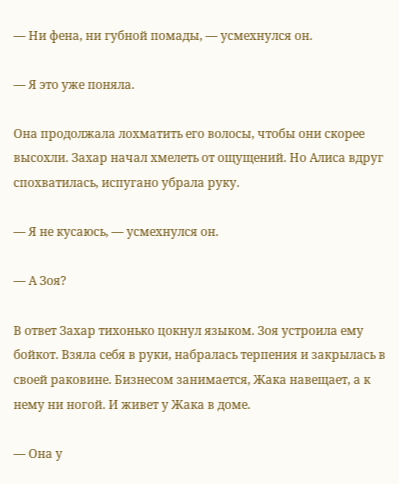— Ни фена, ни губной помады, — усмехнулся он.

— Я это уже поняла.

Она продолжала лохматить его волосы, чтобы они скорее высохли. Захар начал хмелеть от ощущений. Но Алиса вдруг спохватилась, испугано убрала руку.

— Я не кусаюсь, — усмехнулся он.

— А Зоя?

В ответ Захар тихонько цокнул языком. Зоя устроила ему бойкот. Взяла себя в руки, набралась терпения и закрылась в своей раковине. Бизнесом занимается, Жака навещает, а к нему ни ногой. И живет у Жака в доме.

— Она у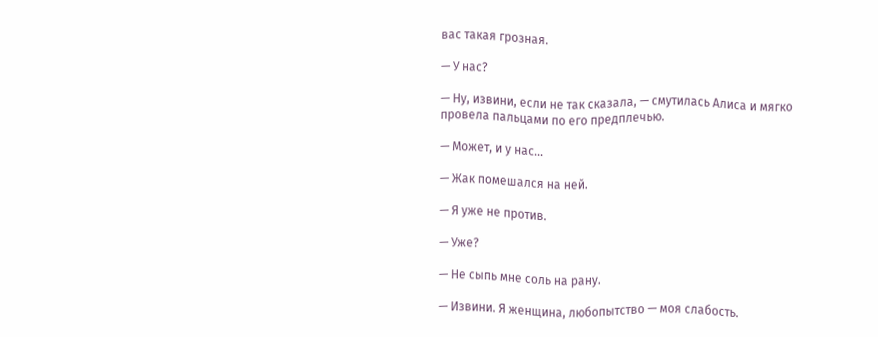вас такая грозная.

— У нас?

— Ну, извини, если не так сказала, — смутилась Алиса и мягко провела пальцами по его предплечью.

— Может, и у нас…

— Жак помешался на ней.

— Я уже не против.

— Уже?

— Не сыпь мне соль на рану.

— Извини. Я женщина, любопытство — моя слабость.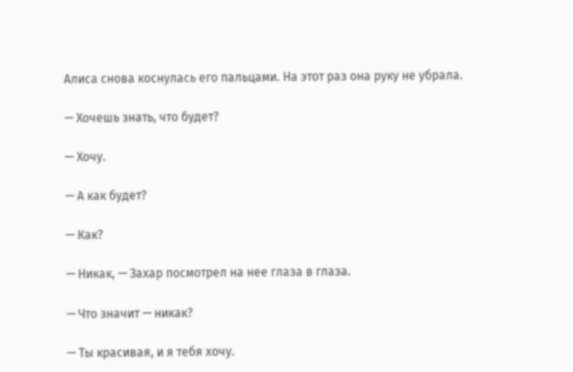Алиса снова коснулась его пальцами. На этот раз она руку не убрала.

— Хочешь знать, что будет?

— Хочу.

— А как будет?

— Как?

— Никак, — Захар посмотрел на нее глаза в глаза.

— Что значит — никак?

— Ты красивая, и я тебя хочу.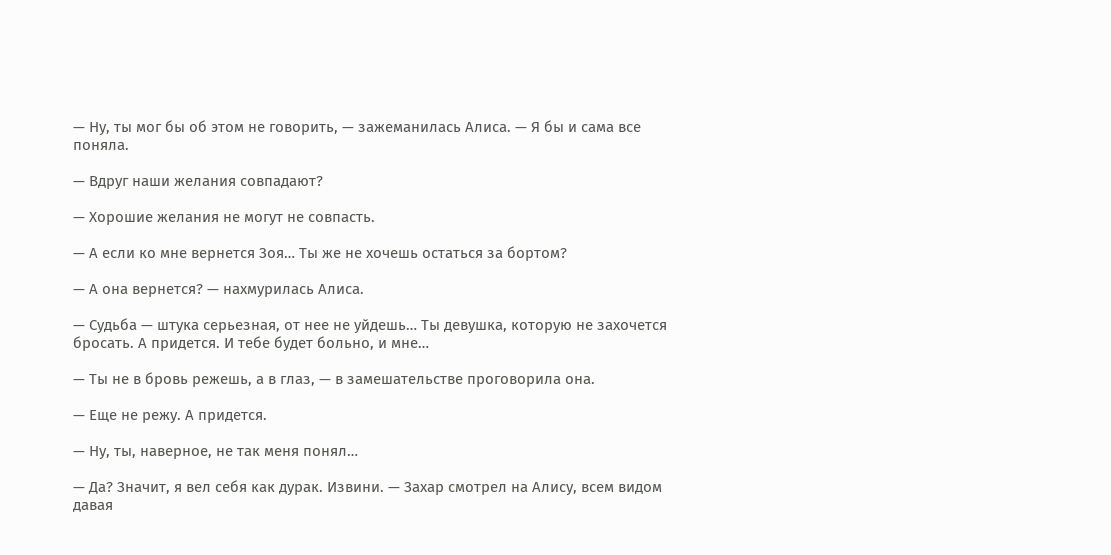— Ну, ты мог бы об этом не говорить, — зажеманилась Алиса. — Я бы и сама все поняла.

— Вдруг наши желания совпадают?

— Хорошие желания не могут не совпасть.

— А если ко мне вернется Зоя… Ты же не хочешь остаться за бортом?

— А она вернется? — нахмурилась Алиса.

— Судьба — штука серьезная, от нее не уйдешь… Ты девушка, которую не захочется бросать. А придется. И тебе будет больно, и мне…

— Ты не в бровь режешь, а в глаз, — в замешательстве проговорила она.

— Еще не режу. А придется.

— Ну, ты, наверное, не так меня понял…

— Да? Значит, я вел себя как дурак. Извини. — Захар смотрел на Алису, всем видом давая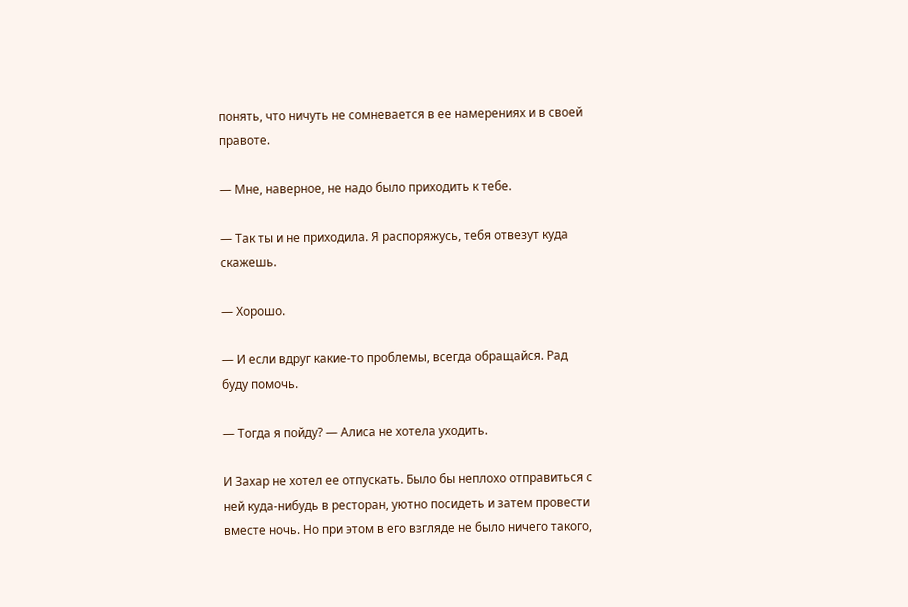понять, что ничуть не сомневается в ее намерениях и в своей правоте.

— Мне, наверное, не надо было приходить к тебе.

— Так ты и не приходила. Я распоряжусь, тебя отвезут куда скажешь.

— Хорошо.

— И если вдруг какие-то проблемы, всегда обращайся. Рад буду помочь.

— Тогда я пойду? — Алиса не хотела уходить.

И Захар не хотел ее отпускать. Было бы неплохо отправиться с ней куда-нибудь в ресторан, уютно посидеть и затем провести вместе ночь. Но при этом в его взгляде не было ничего такого,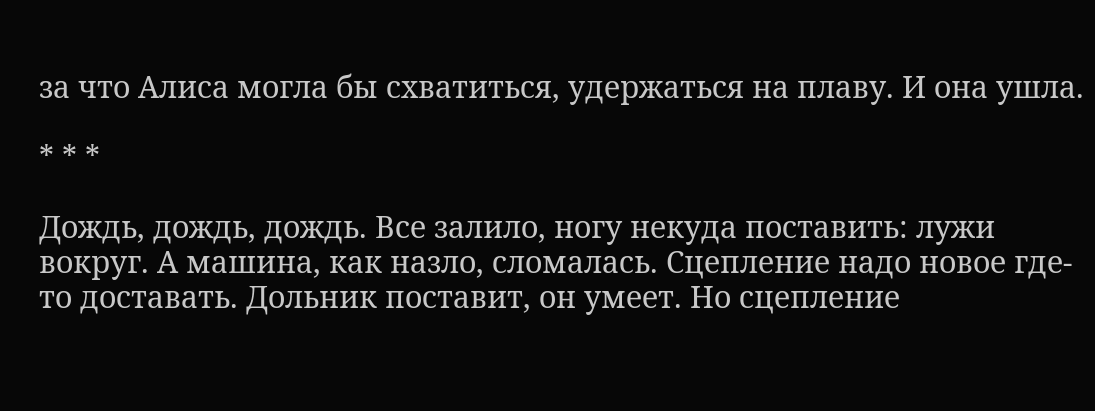за что Алиса могла бы схватиться, удержаться на плаву. И она ушла.

* * *

Дождь, дождь, дождь. Все залило, ногу некуда поставить: лужи вокруг. А машина, как назло, сломалась. Сцепление надо новое где-то доставать. Дольник поставит, он умеет. Но сцепление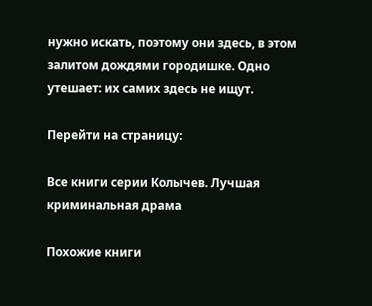нужно искать, поэтому они здесь, в этом залитом дождями городишке. Одно утешает: их самих здесь не ищут.

Перейти на страницу:

Все книги серии Колычев. Лучшая криминальная драма

Похожие книги